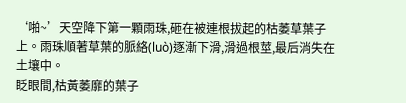‘啪~’天空降下第一顆雨珠,砸在被連根拔起的枯萎草葉子上。雨珠順著草葉的脈絡(luò)逐漸下滑,滑過根莖,最后消失在土壤中。
眨眼間,枯黃萎靡的葉子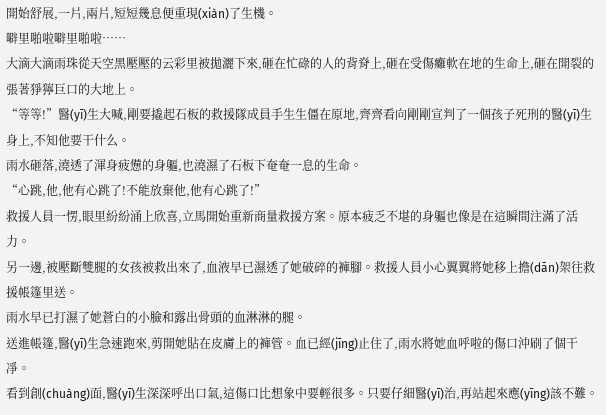開始舒展,一片,兩片,短短幾息便重現(xiàn)了生機。
噼里啪啦噼里啪啦……
大滴大滴雨珠從天空黑壓壓的云彩里被拋灑下來,砸在忙碌的人的背脊上,砸在受傷癱軟在地的生命上,砸在開裂的張著猙獰巨口的大地上。
“等等!”醫(yī)生大喊,剛要撬起石板的救援隊成員手生生僵在原地,齊齊看向剛剛宣判了一個孩子死刑的醫(yī)生身上,不知他要干什么。
雨水砸落,澆透了渾身疲憊的身軀,也澆濕了石板下奄奄一息的生命。
“心跳,他,他有心跳了!不能放棄他,他有心跳了!”
救援人員一愣,眼里紛紛涌上欣喜,立馬開始重新商量救援方案。原本疲乏不堪的身軀也像是在這瞬間注滿了活力。
另一邊,被壓斷雙腿的女孩被救出來了,血液早已濕透了她破碎的褲腳。救援人員小心翼翼將她移上擔(dān)架往救援帳篷里送。
雨水早已打濕了她蒼白的小臉和露出骨頭的血淋淋的腿。
送進帳篷,醫(yī)生急速跑來,剪開她貼在皮膚上的褲管。血已經(jīng)止住了,雨水將她血呼啦的傷口沖刷了個干凈。
看到創(chuàng)面,醫(yī)生深深呼出口氣,這傷口比想象中要輕很多。只要仔細醫(yī)治,再站起來應(yīng)該不難。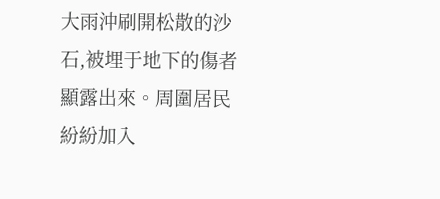大雨沖刷開松散的沙石,被埋于地下的傷者顯露出來。周圍居民紛紛加入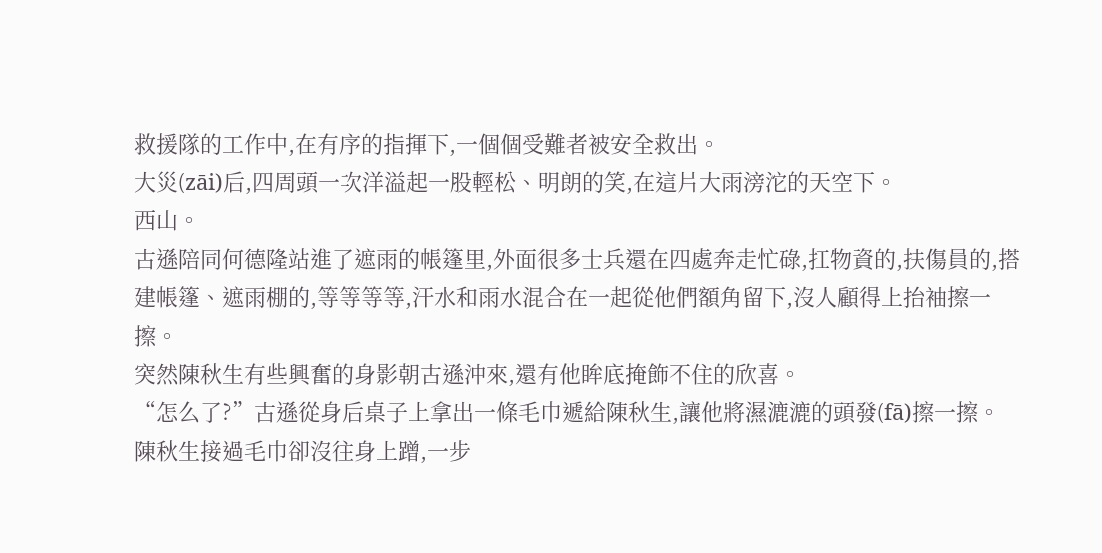救援隊的工作中,在有序的指揮下,一個個受難者被安全救出。
大災(zāi)后,四周頭一次洋溢起一股輕松、明朗的笑,在這片大雨滂沱的天空下。
西山。
古遜陪同何德隆站進了遮雨的帳篷里,外面很多士兵還在四處奔走忙碌,扛物資的,扶傷員的,搭建帳篷、遮雨棚的,等等等等,汗水和雨水混合在一起從他們額角留下,沒人顧得上抬袖擦一擦。
突然陳秋生有些興奮的身影朝古遜沖來,還有他眸底掩飾不住的欣喜。
“怎么了?”古遜從身后桌子上拿出一條毛巾遞給陳秋生,讓他將濕漉漉的頭發(fā)擦一擦。
陳秋生接過毛巾卻沒往身上蹭,一步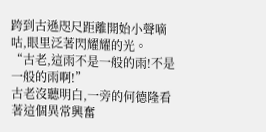跨到古遜咫尺距離開始小聲嘀咕,眼里泛著閃耀耀的光。
“古老,這雨不是一般的雨!不是一般的雨啊!”
古老沒聽明白,一旁的何德隆看著這個異常興奮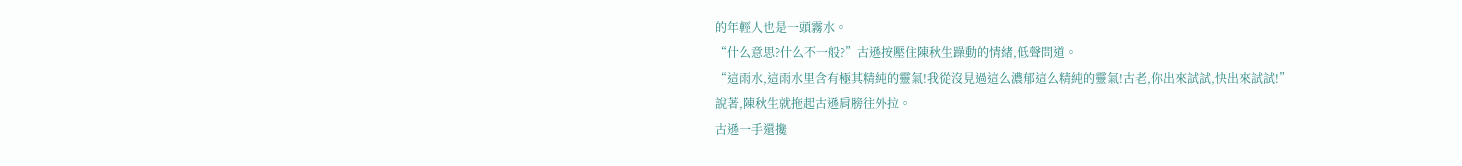的年輕人也是一頭霧水。
“什么意思?什么不一般?”古遜按壓住陳秋生躁動的情緒,低聲問道。
“這雨水,這雨水里含有極其精純的靈氣!我從沒見過這么濃郁這么精純的靈氣!古老,你出來試試,快出來試試!”
說著,陳秋生就拖起古遜肩膀往外拉。
古遜一手還攙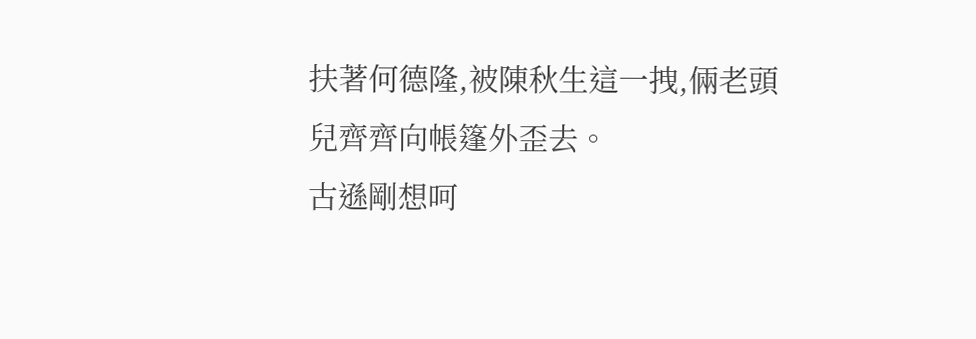扶著何德隆,被陳秋生這一拽,倆老頭兒齊齊向帳篷外歪去。
古遜剛想呵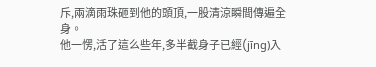斥,兩滴雨珠砸到他的頭頂,一股清涼瞬間傳遍全身。
他一愣,活了這么些年,多半截身子已經(jīng)入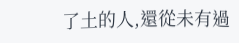了土的人,還從未有過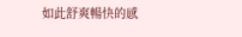如此舒爽暢快的感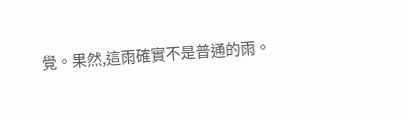覺。果然,這雨確實不是普通的雨。